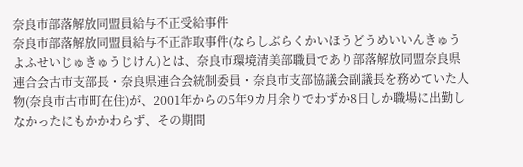奈良市部落解放同盟員給与不正受給事件
奈良市部落解放同盟員給与不正詐取事件(ならしぶらくかいほうどうめいいんきゅうよふせいじゅきゅうじけん)とは、奈良市環境清美部職員であり部落解放同盟奈良県連合会古市支部長・奈良県連合会統制委員・奈良市支部協議会副議長を務めていた人物(奈良市古市町在住)が、2001年からの5年9カ月余りでわずか8日しか職場に出勤しなかったにもかかわらず、その期間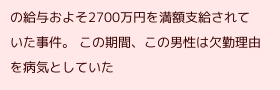の給与およそ2700万円を満額支給されていた事件。 この期間、この男性は欠勤理由を病気としていた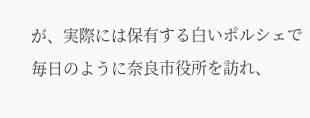が、実際には保有する白いポルシェで毎日のように奈良市役所を訪れ、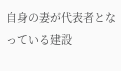自身の妻が代表者となっている建設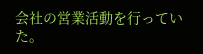会社の営業活動を行っていた。